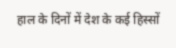हाल के दिनों में देश के कई हिस्सों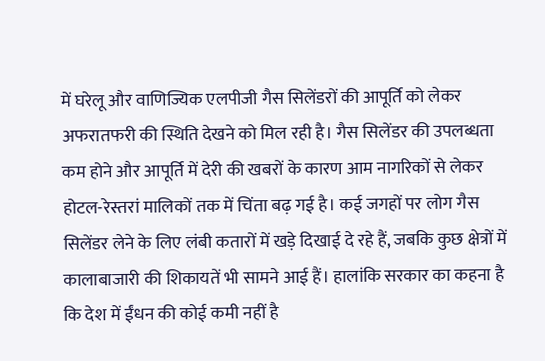में घरेलू और वाणिज्यिक एलपीजी गैस सिलेंडरों की आपूर्ति को लेकर अफरातफरी की स्थिति देखने को मिल रही है। गैस सिलेंडर की उपलब्धता कम होने और आपूर्ति में देरी की खबरों के कारण आम नागरिकों से लेकर होटल-रेस्तरां मालिकों तक में चिंता बढ़ गई है। कई जगहों पर लोग गैस सिलेंडर लेने के लिए लंबी कतारों में खड़े दिखाई दे रहे हैं, जबकि कुछ क्षेत्रों में कालाबाजारी की शिकायतें भी सामने आई हैं। हालांकि सरकार का कहना है कि देश में ईंधन की कोई कमी नहीं है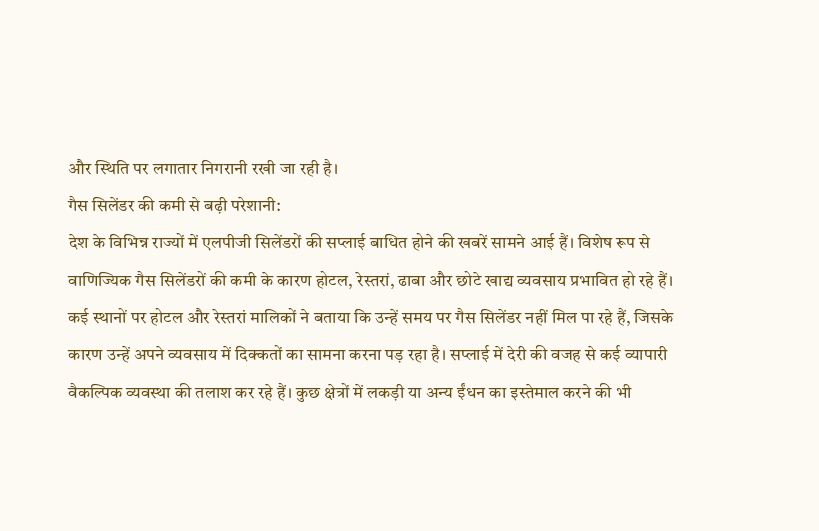और स्थिति पर लगातार निगरानी रखी जा रही है।
गैस सिलेंडर की कमी से बढ़ी परेशानी:
देश के विभिन्न राज्यों में एलपीजी सिलेंडरों की सप्लाई बाधित होने की खबरें सामने आई हैं। विशेष रूप से वाणिज्यिक गैस सिलेंडरों की कमी के कारण होटल, रेस्तरां, ढाबा और छोटे खाद्य व्यवसाय प्रभावित हो रहे हैं।
कई स्थानों पर होटल और रेस्तरां मालिकों ने बताया कि उन्हें समय पर गैस सिलेंडर नहीं मिल पा रहे हैं, जिसके कारण उन्हें अपने व्यवसाय में दिक्कतों का सामना करना पड़ रहा है। सप्लाई में देरी की वजह से कई व्यापारी वैकल्पिक व्यवस्था की तलाश कर रहे हैं। कुछ क्षेत्रों में लकड़ी या अन्य ईंधन का इस्तेमाल करने की भी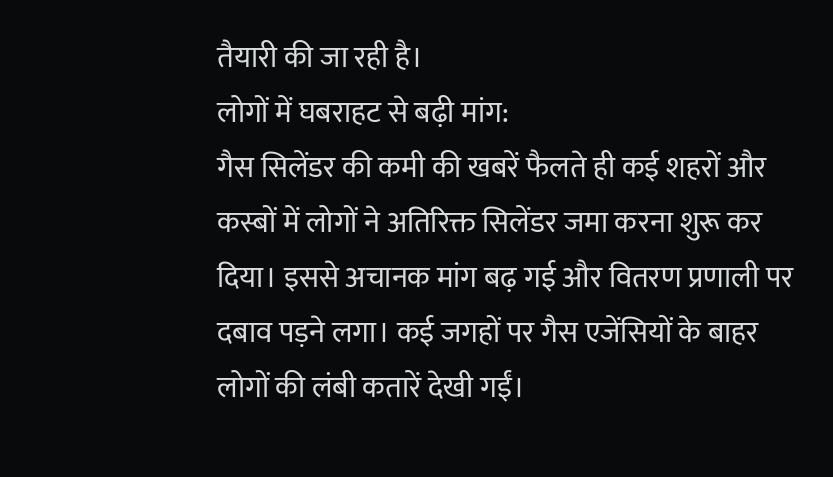तैयारी की जा रही है।
लोगों में घबराहट से बढ़ी मांग:
गैस सिलेंडर की कमी की खबरें फैलते ही कई शहरों और कस्बों में लोगों ने अतिरिक्त सिलेंडर जमा करना शुरू कर दिया। इससे अचानक मांग बढ़ गई और वितरण प्रणाली पर दबाव पड़ने लगा। कई जगहों पर गैस एजेंसियों के बाहर लोगों की लंबी कतारें देखी गईं।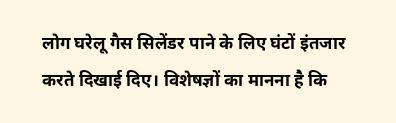लोग घरेलू गैस सिलेंडर पाने के लिए घंटों इंतजार करते दिखाई दिए। विशेषज्ञों का मानना है कि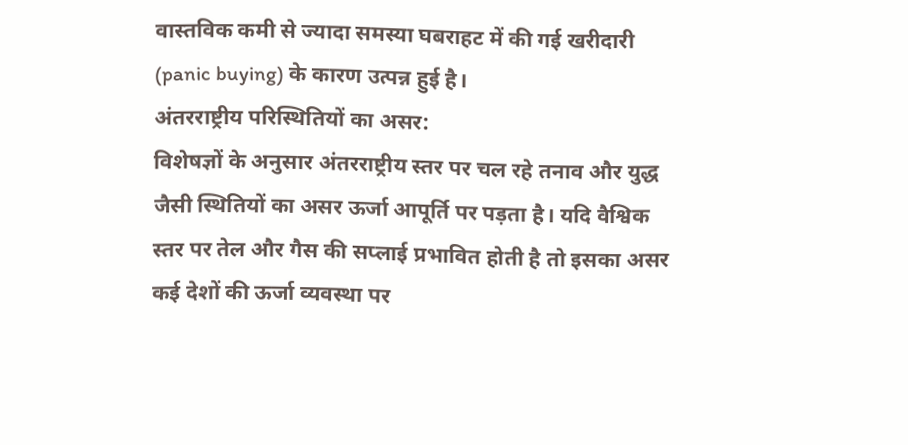वास्तविक कमी से ज्यादा समस्या घबराहट में की गई खरीदारी (panic buying) के कारण उत्पन्न हुई है।
अंतरराष्ट्रीय परिस्थितियों का असर:
विशेषज्ञों के अनुसार अंतरराष्ट्रीय स्तर पर चल रहे तनाव और युद्ध जैसी स्थितियों का असर ऊर्जा आपूर्ति पर पड़ता है। यदि वैश्विक स्तर पर तेल और गैस की सप्लाई प्रभावित होती है तो इसका असर कई देशों की ऊर्जा व्यवस्था पर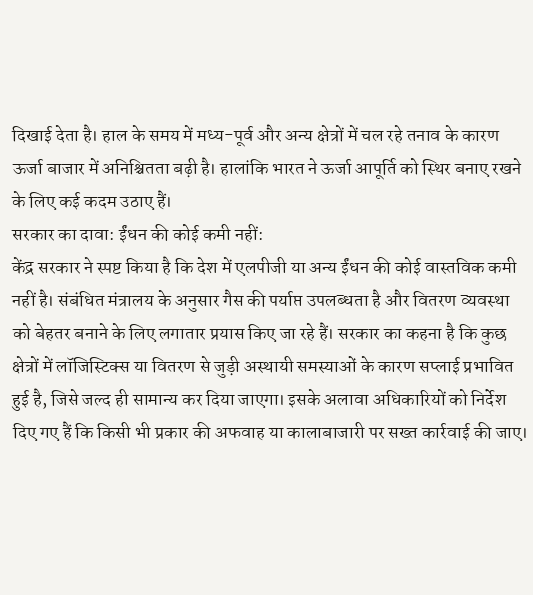दिखाई देता है। हाल के समय में मध्य-पूर्व और अन्य क्षेत्रों में चल रहे तनाव के कारण ऊर्जा बाजार में अनिश्चितता बढ़ी है। हालांकि भारत ने ऊर्जा आपूर्ति को स्थिर बनाए रखने के लिए कई कदम उठाए हैं।
सरकार का दावा: ईंधन की कोई कमी नहीं:
केंद्र सरकार ने स्पष्ट किया है कि देश में एलपीजी या अन्य ईंधन की कोई वास्तविक कमी नहीं है। संबंधित मंत्रालय के अनुसार गैस की पर्याप्त उपलब्धता है और वितरण व्यवस्था को बेहतर बनाने के लिए लगातार प्रयास किए जा रहे हैं। सरकार का कहना है कि कुछ क्षेत्रों में लॉजिस्टिक्स या वितरण से जुड़ी अस्थायी समस्याओं के कारण सप्लाई प्रभावित हुई है, जिसे जल्द ही सामान्य कर दिया जाएगा। इसके अलावा अधिकारियों को निर्देश दिए गए हैं कि किसी भी प्रकार की अफवाह या कालाबाजारी पर सख्त कार्रवाई की जाए।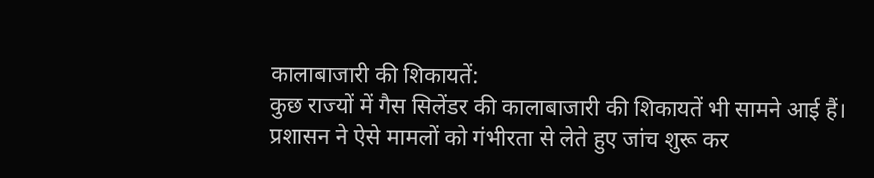कालाबाजारी की शिकायतें:
कुछ राज्यों में गैस सिलेंडर की कालाबाजारी की शिकायतें भी सामने आई हैं। प्रशासन ने ऐसे मामलों को गंभीरता से लेते हुए जांच शुरू कर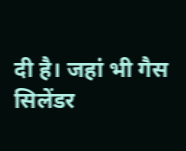दी है। जहां भी गैस सिलेंडर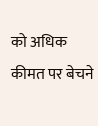को अधिक कीमत पर बेचने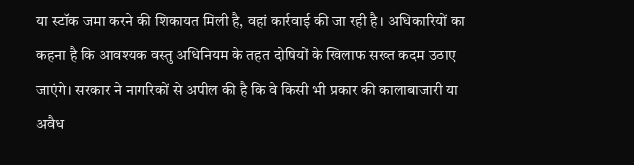या स्टॉक जमा करने की शिकायत मिली है, वहां कार्रवाई की जा रही है। अधिकारियों का कहना है कि आवश्यक वस्तु अधिनियम के तहत दोषियों के खिलाफ सख्त कदम उठाए जाएंगे। सरकार ने नागरिकों से अपील की है कि वे किसी भी प्रकार की कालाबाजारी या अवैध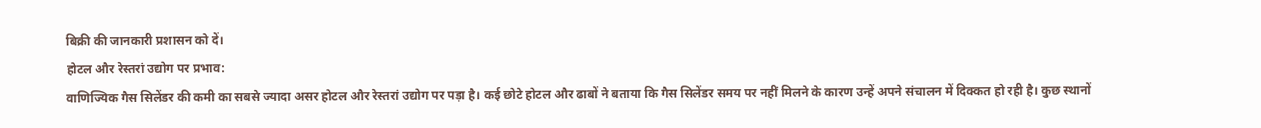बिक्री की जानकारी प्रशासन को दें।
होटल और रेस्तरां उद्योग पर प्रभाव:
वाणिज्यिक गैस सिलेंडर की कमी का सबसे ज्यादा असर होटल और रेस्तरां उद्योग पर पड़ा है। कई छोटे होटल और ढाबों ने बताया कि गैस सिलेंडर समय पर नहीं मिलने के कारण उन्हें अपने संचालन में दिक्कत हो रही है। कुछ स्थानों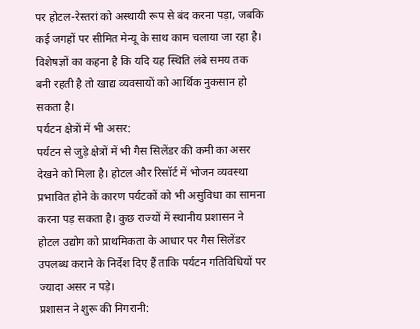पर होटल-रेस्तरां को अस्थायी रूप से बंद करना पड़ा, जबकि कई जगहों पर सीमित मेन्यू के साथ काम चलाया जा रहा है। विशेषज्ञों का कहना है कि यदि यह स्थिति लंबे समय तक बनी रहती है तो खाद्य व्यवसायों को आर्थिक नुकसान हो सकता है।
पर्यटन क्षेत्रों में भी असर:
पर्यटन से जुड़े क्षेत्रों में भी गैस सिलेंडर की कमी का असर देखने को मिला है। होटल और रिसॉर्ट में भोजन व्यवस्था प्रभावित होने के कारण पर्यटकों को भी असुविधा का सामना करना पड़ सकता है। कुछ राज्यों में स्थानीय प्रशासन ने होटल उद्योग को प्राथमिकता के आधार पर गैस सिलेंडर उपलब्ध कराने के निर्देश दिए हैं ताकि पर्यटन गतिविधियों पर ज्यादा असर न पड़े।
प्रशासन ने शुरू की निगरानी: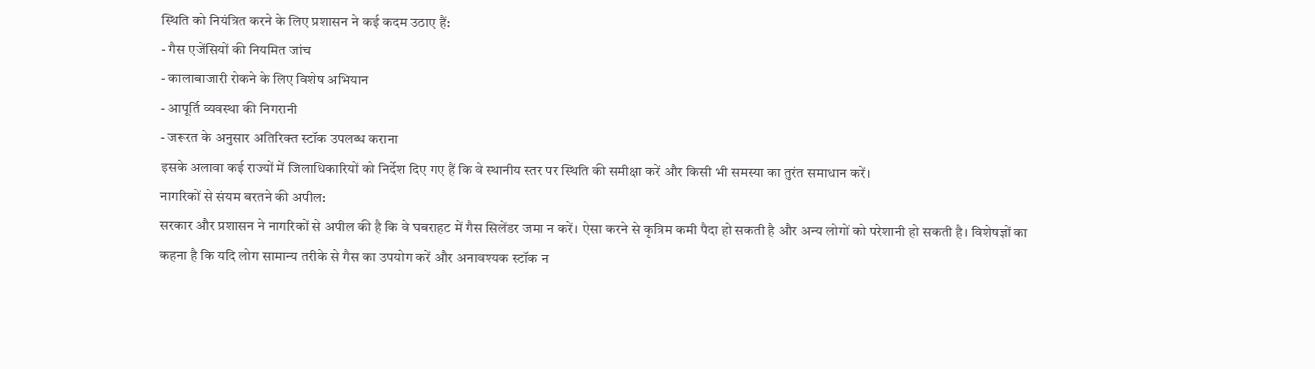स्थिति को नियंत्रित करने के लिए प्रशासन ने कई कदम उठाए हैं:
- गैस एजेंसियों की नियमित जांच
- कालाबाजारी रोकने के लिए विशेष अभियान
- आपूर्ति व्यवस्था की निगरानी
- जरूरत के अनुसार अतिरिक्त स्टॉक उपलब्ध कराना
इसके अलावा कई राज्यों में जिलाधिकारियों को निर्देश दिए गए हैं कि वे स्थानीय स्तर पर स्थिति की समीक्षा करें और किसी भी समस्या का तुरंत समाधान करें।
नागरिकों से संयम बरतने की अपील:
सरकार और प्रशासन ने नागरिकों से अपील की है कि वे घबराहट में गैस सिलेंडर जमा न करें। ऐसा करने से कृत्रिम कमी पैदा हो सकती है और अन्य लोगों को परेशानी हो सकती है। विशेषज्ञों का कहना है कि यदि लोग सामान्य तरीके से गैस का उपयोग करें और अनावश्यक स्टॉक न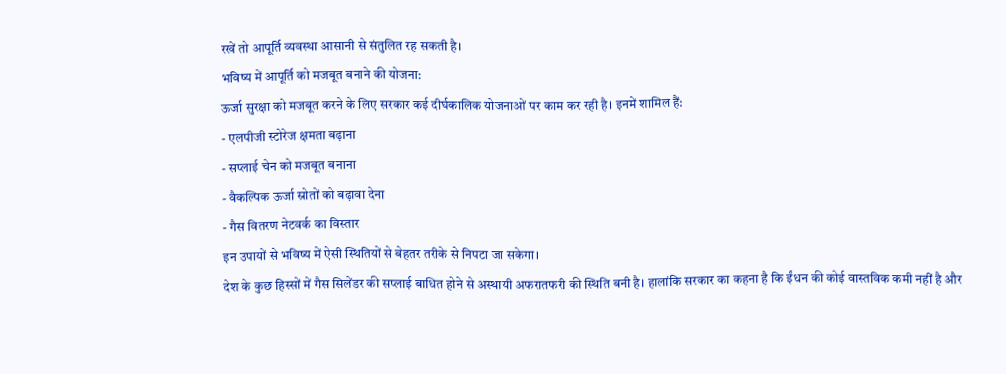रखें तो आपूर्ति व्यवस्था आसानी से संतुलित रह सकती है।
भविष्य में आपूर्ति को मजबूत बनाने की योजना:
ऊर्जा सुरक्षा को मजबूत करने के लिए सरकार कई दीर्घकालिक योजनाओं पर काम कर रही है। इनमें शामिल हैं:
- एलपीजी स्टोरेज क्षमता बढ़ाना
- सप्लाई चेन को मजबूत बनाना
- वैकल्पिक ऊर्जा स्रोतों को बढ़ावा देना
- गैस वितरण नेटवर्क का विस्तार
इन उपायों से भविष्य में ऐसी स्थितियों से बेहतर तरीके से निपटा जा सकेगा।
देश के कुछ हिस्सों में गैस सिलेंडर की सप्लाई बाधित होने से अस्थायी अफरातफरी की स्थिति बनी है। हालांकि सरकार का कहना है कि ईंधन की कोई वास्तविक कमी नहीं है और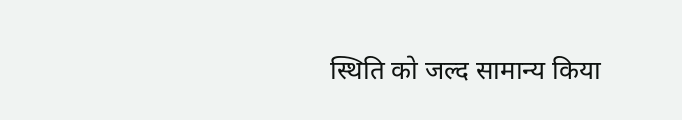स्थिति को जल्द सामान्य किया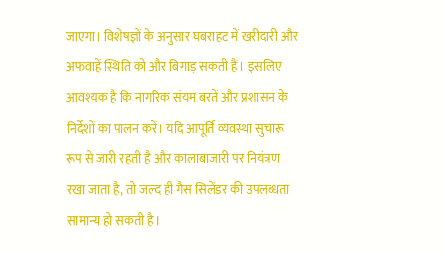जाएगा। विशेषज्ञों के अनुसार घबराहट में खरीदारी और अफवाहें स्थिति को और बिगाड़ सकती हैं। इसलिए आवश्यक है कि नागरिक संयम बरतें और प्रशासन के निर्देशों का पालन करें। यदि आपूर्ति व्यवस्था सुचारू रूप से जारी रहती है और कालाबाजारी पर नियंत्रण रखा जाता है, तो जल्द ही गैस सिलेंडर की उपलब्धता सामान्य हो सकती है।